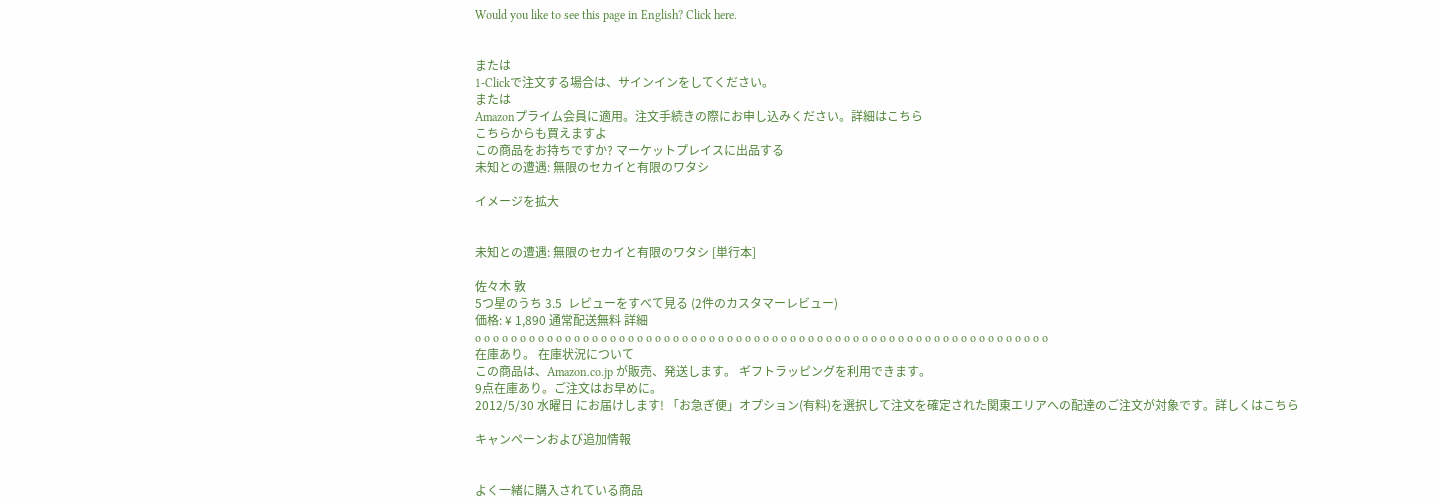Would you like to see this page in English? Click here.


または
1-Clickで注文する場合は、サインインをしてください。
または
Amazonプライム会員に適用。注文手続きの際にお申し込みください。詳細はこちら
こちらからも買えますよ
この商品をお持ちですか? マーケットプレイスに出品する
未知との遭遇: 無限のセカイと有限のワタシ

イメージを拡大


未知との遭遇: 無限のセカイと有限のワタシ [単行本]

佐々木 敦
5つ星のうち 3.5  レビューをすべて見る (2件のカスタマーレビュー)
価格: ¥ 1,890 通常配送無料 詳細
o o o o o o o o o o o o o o o o o o o o o o o o o o o o o o o o o o o o o o o o o o o o o o o o o o o o o o o o o o o o o o o o
在庫あり。 在庫状況について
この商品は、Amazon.co.jp が販売、発送します。 ギフトラッピングを利用できます。
9点在庫あり。ご注文はお早めに。
2012/5/30 水曜日 にお届けします! 「お急ぎ便」オプション(有料)を選択して注文を確定された関東エリアへの配達のご注文が対象です。詳しくはこちら

キャンペーンおよび追加情報


よく一緒に購入されている商品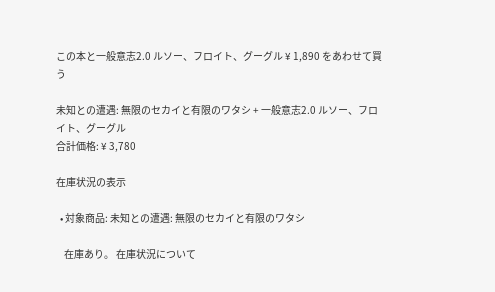この本と一般意志2.0 ルソー、フロイト、グーグル ¥ 1,890 をあわせて買う

未知との遭遇: 無限のセカイと有限のワタシ + 一般意志2.0 ルソー、フロイト、グーグル
合計価格: ¥ 3,780

在庫状況の表示

  • 対象商品: 未知との遭遇: 無限のセカイと有限のワタシ

    在庫あり。 在庫状況について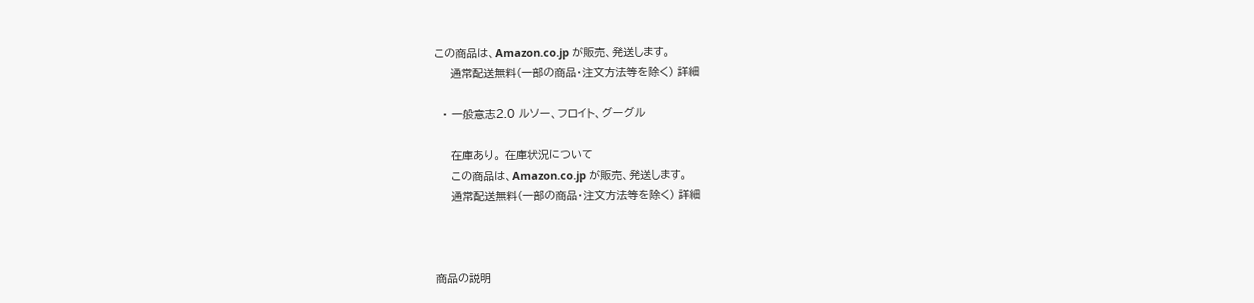この商品は、Amazon.co.jp が販売、発送します。
    通常配送無料(一部の商品・注文方法等を除く) 詳細

  • 一般意志2.0 ルソー、フロイト、グーグル

    在庫あり。 在庫状況について
    この商品は、Amazon.co.jp が販売、発送します。
    通常配送無料(一部の商品・注文方法等を除く) 詳細



商品の説明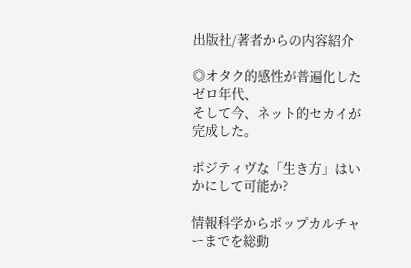出版社/著者からの内容紹介

◎オタク的感性が普遍化したゼロ年代、
そして今、ネット的セカイが完成した。

ポジティヴな「生き方」はいかにして可能か?

情報科学からポップカルチャーまでを総動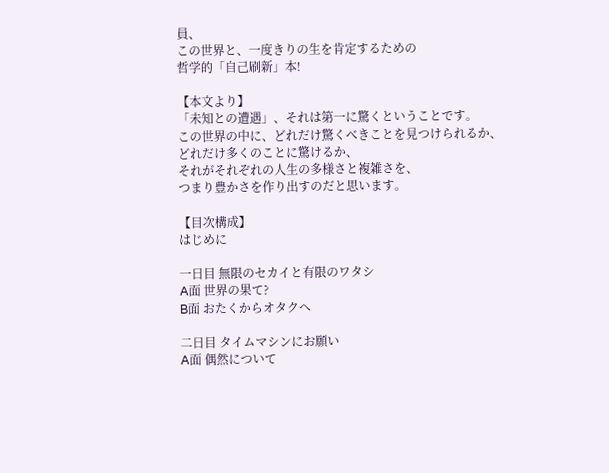員、
この世界と、一度きりの生を肯定するための
哲学的「自己刷新」本!

【本文より】
「未知との遭遇」、それは第一に驚くということです。
この世界の中に、どれだけ驚くべきことを見つけられるか、
どれだけ多くのことに驚けるか、
それがそれぞれの人生の多様さと複雑さを、
つまり豊かさを作り出すのだと思います。

【目次構成】
はじめに

一日目 無限のセカイと有限のワタシ
A面 世界の果て?
B面 おたくからオタクへ

二日目 タイムマシンにお願い
A面 偶然について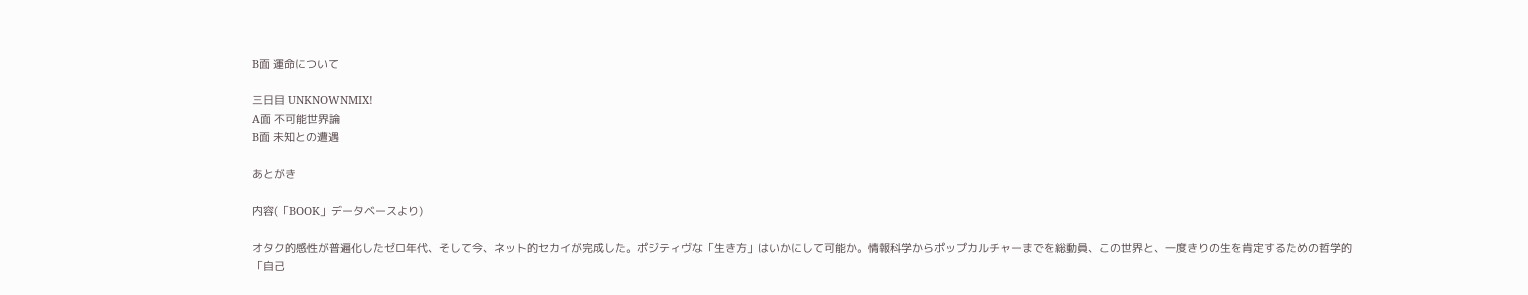B面 運命について

三日目 UNKNOWNMIX!
A面 不可能世界論
B面 未知との遭遇

あとがき

内容(「BOOK」データベースより)

オタク的感性が普遍化したゼロ年代、そして今、ネット的セカイが完成した。ポジティヴな「生き方」はいかにして可能か。情報科学からポップカルチャーまでを総動員、この世界と、一度きりの生を肯定するための哲学的「自己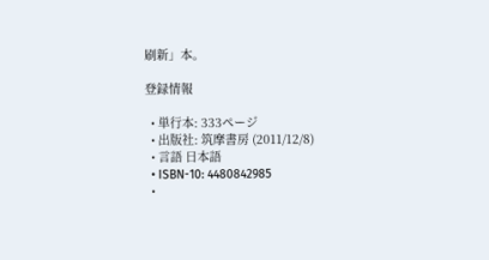刷新」本。

登録情報

  • 単行本: 333ページ
  • 出版社: 筑摩書房 (2011/12/8)
  • 言語 日本語
  • ISBN-10: 4480842985
  •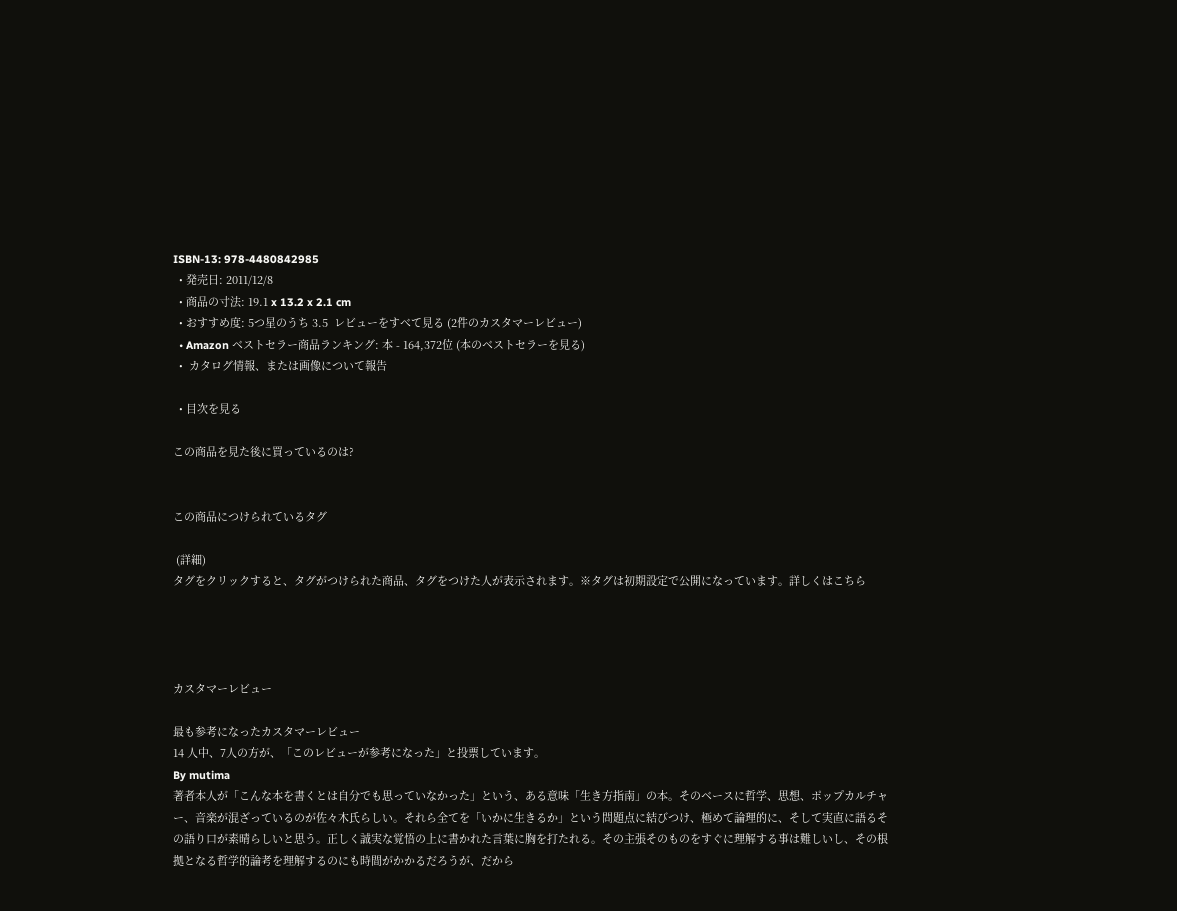ISBN-13: 978-4480842985
  • 発売日: 2011/12/8
  • 商品の寸法: 19.1 x 13.2 x 2.1 cm
  • おすすめ度: 5つ星のうち 3.5  レビューをすべて見る (2件のカスタマーレビュー)
  • Amazon ベストセラー商品ランキング: 本 - 164,372位 (本のベストセラーを見る)
  •  カタログ情報、または画像について報告

  • 目次を見る

この商品を見た後に買っているのは?


この商品につけられているタグ

 (詳細)
タグをクリックすると、タグがつけられた商品、タグをつけた人が表示されます。※タグは初期設定で公開になっています。詳しくはこちら




カスタマーレビュー

最も参考になったカスタマーレビュー
14 人中、7人の方が、「このレビューが参考になった」と投票しています。
By mutima
著者本人が「こんな本を書くとは自分でも思っていなかった」という、ある意味「生き方指南」の本。そのベースに哲学、思想、ポップカルチャー、音楽が混ざっているのが佐々木氏らしい。それら全てを「いかに生きるか」という問題点に結びつけ、極めて論理的に、そして実直に語るその語り口が素晴らしいと思う。正しく誠実な覚悟の上に書かれた言葉に胸を打たれる。その主張そのものをすぐに理解する事は難しいし、その根拠となる哲学的論考を理解するのにも時間がかかるだろうが、だから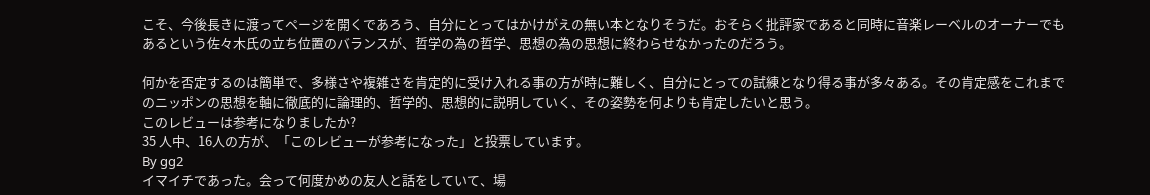こそ、今後長きに渡ってページを開くであろう、自分にとってはかけがえの無い本となりそうだ。おそらく批評家であると同時に音楽レーベルのオーナーでもあるという佐々木氏の立ち位置のバランスが、哲学の為の哲学、思想の為の思想に終わらせなかったのだろう。

何かを否定するのは簡単で、多様さや複雑さを肯定的に受け入れる事の方が時に難しく、自分にとっての試練となり得る事が多々ある。その肯定感をこれまでのニッポンの思想を軸に徹底的に論理的、哲学的、思想的に説明していく、その姿勢を何よりも肯定したいと思う。
このレビューは参考になりましたか?
35 人中、16人の方が、「このレビューが参考になった」と投票しています。
By gg2
イマイチであった。会って何度かめの友人と話をしていて、場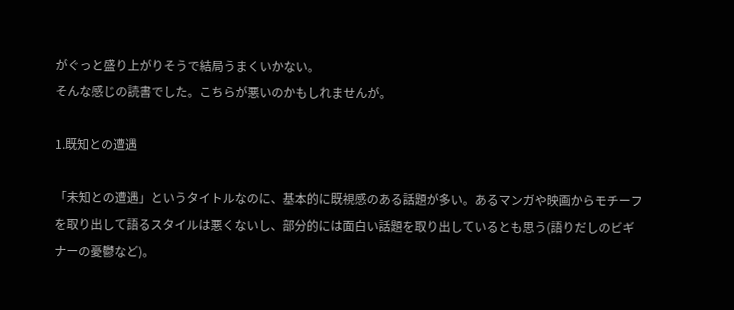がぐっと盛り上がりそうで結局うまくいかない。
そんな感じの読書でした。こちらが悪いのかもしれませんが。

1.既知との遭遇

「未知との遭遇」というタイトルなのに、基本的に既視感のある話題が多い。あるマンガや映画からモチーフ
を取り出して語るスタイルは悪くないし、部分的には面白い話題を取り出しているとも思う(語りだしのビギ
ナーの憂鬱など)。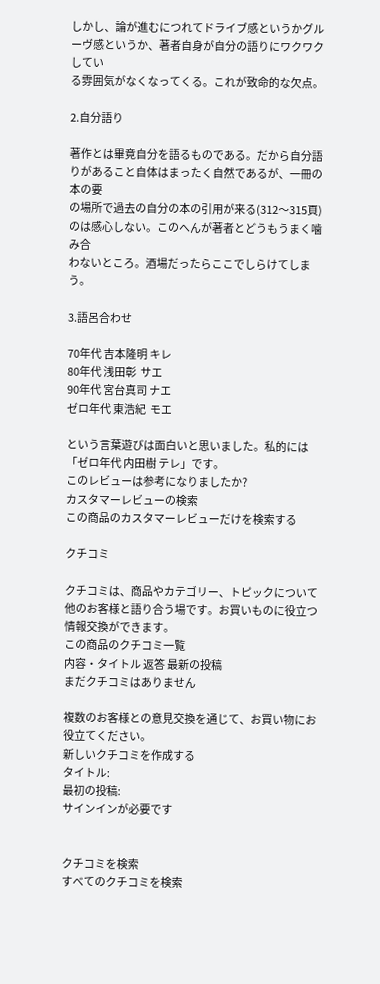しかし、論が進むにつれてドライブ感というかグルーヴ感というか、著者自身が自分の語りにワクワクしてい
る雰囲気がなくなってくる。これが致命的な欠点。

2.自分語り

著作とは畢竟自分を語るものである。だから自分語りがあること自体はまったく自然であるが、一冊の本の要
の場所で過去の自分の本の引用が来る(312〜315頁)のは感心しない。このへんが著者とどうもうまく噛み合
わないところ。酒場だったらここでしらけてしまう。

3.語呂合わせ

70年代 吉本隆明 キレ
80年代 浅田彰  サエ
90年代 宮台真司 ナエ
ゼロ年代 東浩紀  モエ

という言葉遊びは面白いと思いました。私的には「ゼロ年代 内田樹 テレ」です。
このレビューは参考になりましたか?
カスタマーレビューの検索
この商品のカスタマーレビューだけを検索する

クチコミ

クチコミは、商品やカテゴリー、トピックについて他のお客様と語り合う場です。お買いものに役立つ情報交換ができます。
この商品のクチコミ一覧
内容・タイトル 返答 最新の投稿
まだクチコミはありません

複数のお客様との意見交換を通じて、お買い物にお役立てください。
新しいクチコミを作成する
タイトル:
最初の投稿:
サインインが必要です


クチコミを検索
すべてのクチコミを検索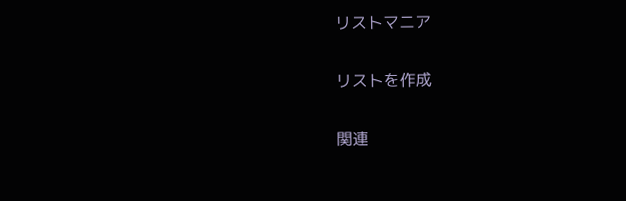リストマニア

リストを作成

関連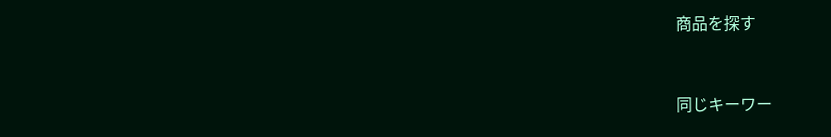商品を探す


同じキーワー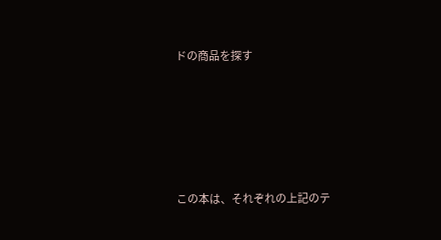ドの商品を探す






この本は、それぞれの上記のテ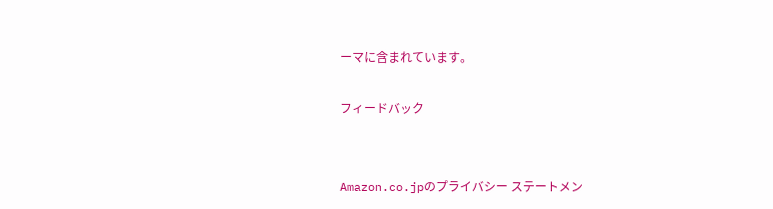ーマに含まれています。

フィードバック


Amazon.co.jpのプライバシー ステートメン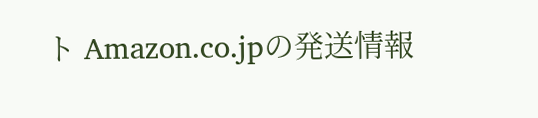ト Amazon.co.jpの発送情報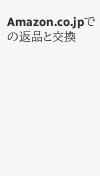Amazon.co.jpでの返品と交換